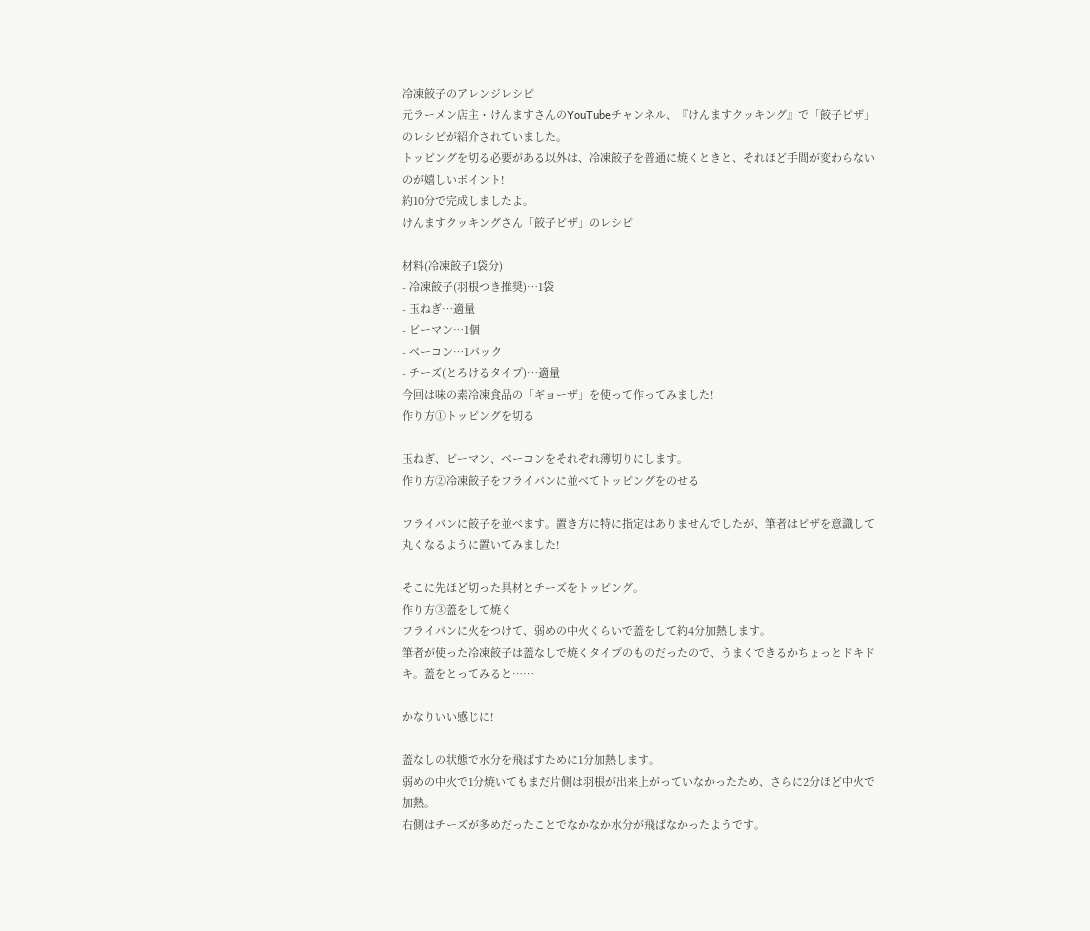冷凍餃子のアレンジレシピ
元ラーメン店主・けんますさんのYouTubeチャンネル、『けんますクッキング』で「餃子ピザ」のレシピが紹介されていました。
トッピングを切る必要がある以外は、冷凍餃子を普通に焼くときと、それほど手間が変わらないのが嬉しいポイント!
約10分で完成しましたよ。
けんますクッキングさん「餃子ピザ」のレシピ

材料(冷凍餃子1袋分)
- 冷凍餃子(羽根つき推奨)…1袋
- 玉ねぎ…適量
- ピーマン…1個
- ベーコン…1パック
- チーズ(とろけるタイプ)…適量
今回は味の素冷凍食品の「ギョーザ」を使って作ってみました!
作り方①トッピングを切る

玉ねぎ、ピーマン、ベーコンをそれぞれ薄切りにします。
作り方②冷凍餃子をフライパンに並べてトッピングをのせる

フライパンに餃子を並べます。置き方に特に指定はありませんでしたが、筆者はピザを意識して丸くなるように置いてみました!

そこに先ほど切った具材とチーズをトッピング。
作り方③蓋をして焼く
フライパンに火をつけて、弱めの中火くらいで蓋をして約4分加熱します。
筆者が使った冷凍餃子は蓋なしで焼くタイプのものだったので、うまくできるかちょっとドキドキ。蓋をとってみると……

かなりいい感じに!

蓋なしの状態で水分を飛ばすために1分加熱します。
弱めの中火で1分焼いてもまだ片側は羽根が出来上がっていなかったため、さらに2分ほど中火で加熱。
右側はチーズが多めだったことでなかなか水分が飛ばなかったようです。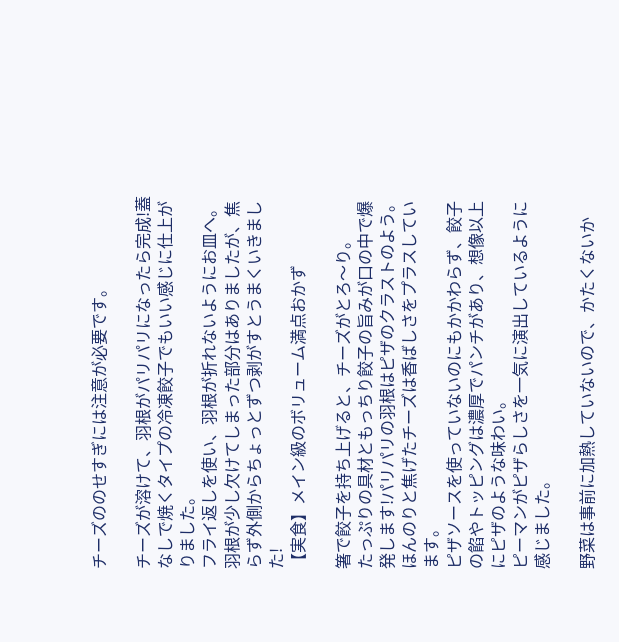チーズののせすぎには注意が必要です。

チーズが溶けて、羽根がパリパリになったら完成!蓋なしで焼くタイプの冷凍餃子でもいい感じに仕上がりました。
フライ返しを使い、羽根が折れないようにお皿へ。
羽根が少し欠けてしまった部分はありましたが、焦らず外側からちょっとずつ剥がすとうまくいきました!
【実食】メイン級のボリューム満点おかず

箸で餃子を持ち上げると、チーズがとろ〜り。
たっぷりの具材ともっちり餃子の旨みが口の中で爆発します!パリパリの羽根はピザのクラストのよう。ほんのりと焦げたチーズは香ばしさをプラスしています。
ピザソースを使っていないのにもかかわらず、餃子の餡やトッピングは濃厚でパンチがあり、想像以上にピザのような味わい。
ピーマンがピザらしさを一気に演出しているように感じました。

野菜は事前に加熱していないので、かたくないか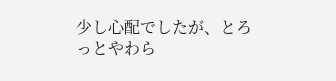少し心配でしたが、とろっとやわら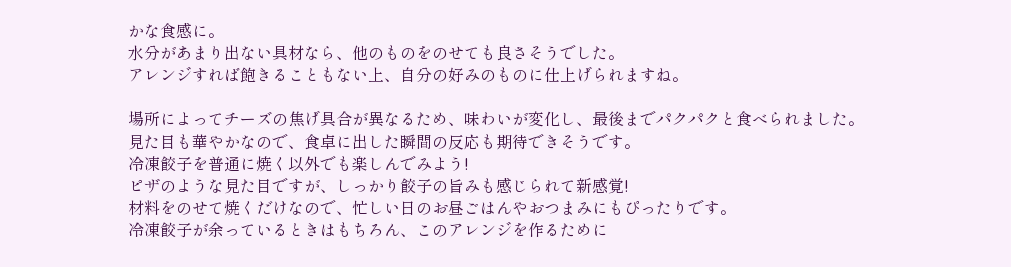かな食感に。
水分があまり出ない具材なら、他のものをのせても良さそうでした。
アレンジすれば飽きることもない上、自分の好みのものに仕上げられますね。

場所によってチーズの焦げ具合が異なるため、味わいが変化し、最後までパクパクと食べられました。
見た目も華やかなので、食卓に出した瞬間の反応も期待できそうです。
冷凍餃子を普通に焼く以外でも楽しんでみよう!
ピザのような見た目ですが、しっかり餃子の旨みも感じられて新感覚!
材料をのせて焼くだけなので、忙しい日のお昼ごはんやおつまみにもぴったりです。
冷凍餃子が余っているときはもちろん、このアレンジを作るために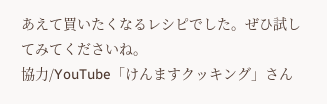あえて買いたくなるレシピでした。ぜひ試してみてくださいね。
協力/YouTube「けんますクッキング」さん